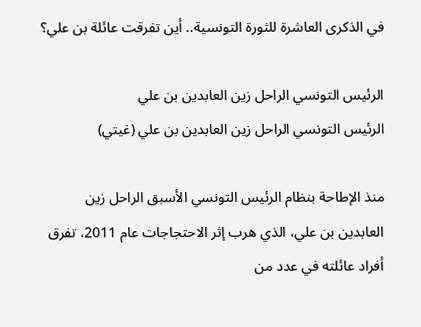في الذكرى العاشرة للثورة التونسية.. أين تفرقت عائلة بن علي؟

الرئيس التونسي الراحل زين العابدين بن علي
الرئيس التونسي الراحل زين العابدين بن علي (غيتي)

منذ الإطاحة بنظام الرئيس التونسي الأسبق الراحل زين العابدين بن علي، الذي هرب إثر الاحتجاجات عام 2011، تفرق أفراد عائلته في عدد من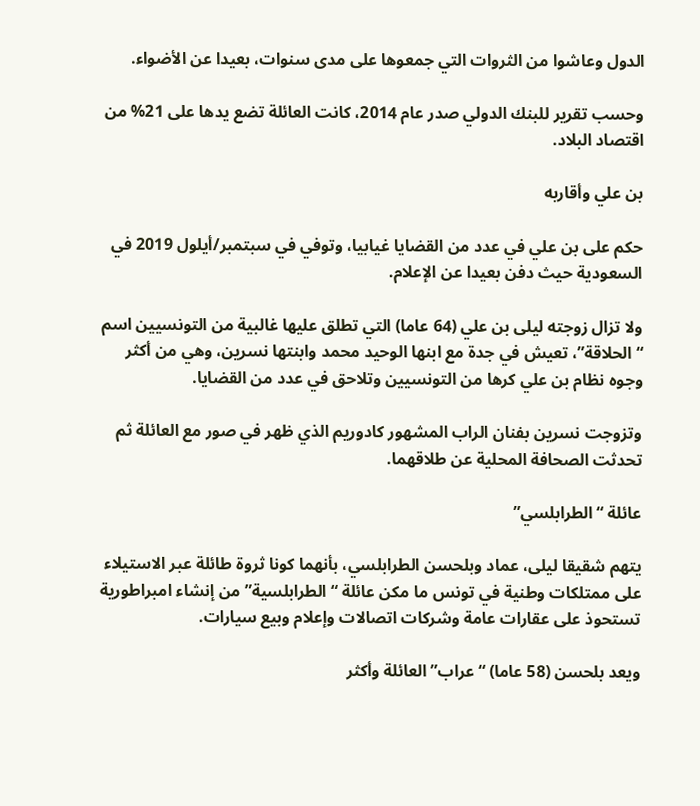الدول وعاشوا من الثروات التي جمعوها على مدى سنوات، بعيدا عن الأضواء.

وحسب تقرير للبنك الدولي صدر عام 2014، كانت العائلة تضع يدها على 21% من اقتصاد البلاد.

بن علي وأقاربه

حكم على بن علي في عدد من القضايا غيابيا، وتوفي في سبتمبر/أيلول 2019 في السعودية حيث دفن بعيدا عن الإعلام.

ولا تزال زوجته ليلى بن علي (64 عاما) التي تطلق عليها غالبية من التونسيين اسم “الحلاقة”، تعيش في جدة مع ابنها الوحيد محمد وابنتها نسرين، وهي من أكثر وجوه نظام بن علي كرها من التونسيين وتلاحق في عدد من القضايا.

وتزوجت نسرين بفنان الراب المشهور كادوريم الذي ظهر في صور مع العائلة ثم تحدثت الصحافة المحلية عن طلاقهما.

عائلة “الطرابلسي”

يتهم شقيقا ليلى، عماد وبلحسن الطرابلسي، بأنهما كونا ثروة طائلة عبر الاستيلاء على ممتلكات وطنية في تونس ما مكن عائلة “الطرابلسية” من إنشاء امبراطورية تستحوذ على عقارات عامة وشركات اتصالات وإعلام وبيع سيارات.

ويعد بلحسن (58 عاما) “عراب” العائلة وأكثر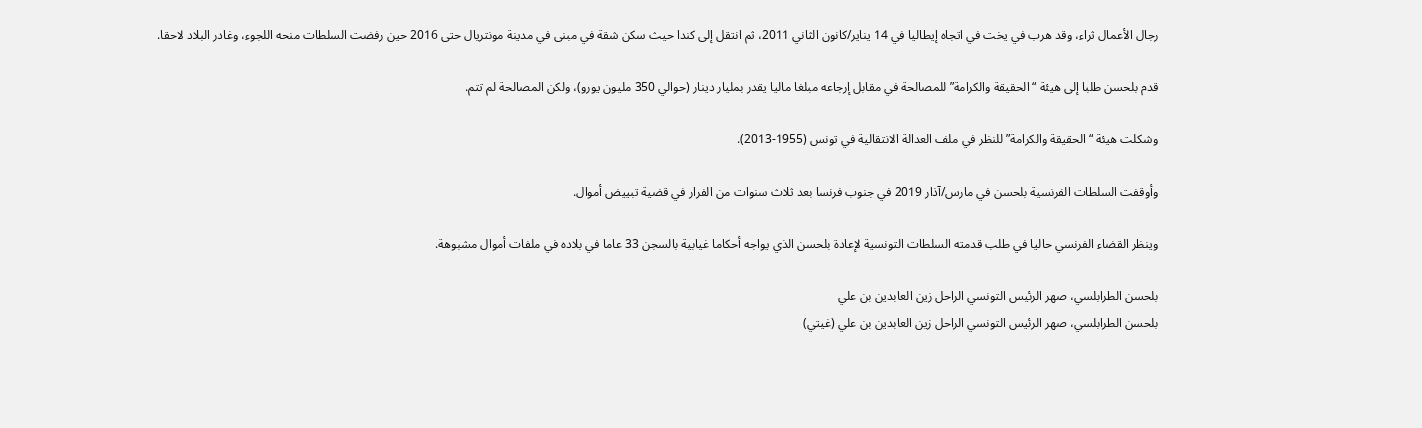رجال الأعمال ثراء، وقد هرب في يخت في اتجاه إيطاليا في 14 يناير/كانون الثاني 2011، ثم انتقل إلى كندا حيث سكن شقة في مبنى في مدينة مونتريال حتى 2016 حين رفضت السلطات منحه اللجوء، وغادر البلاد لاحقا.

قدم بلحسن طلبا إلى هيئة “الحقيقة والكرامة” للمصالحة في مقابل إرجاعه مبلغا ماليا يقدر بمليار دينار (حوالي 350 مليون يورو)، ولكن المصالحة لم تتم.

وشكلت هيئة “الحقيقة والكرامة” للنظر في ملف العدالة الانتقالية في تونس (1955-2013).

وأوقفت السلطات الفرنسية بلحسن في مارس/آذار 2019 في جنوب فرنسا بعد ثلاث سنوات من الفرار في قضية تبييض أموال.

وينظر القضاء الفرنسي حاليا في طلب قدمته السلطات التونسية لإعادة بلحسن الذي يواجه أحكاما غيابية بالسجن 33 عاما في بلاده في ملفات أموال مشبوهة.

بلحسن الطرابلسي، صهر الرئيس التونسي الراحل زين العابدين بن علي
بلحسن الطرابلسي، صهر الرئيس التونسي الراحل زين العابدين بن علي (غيتي)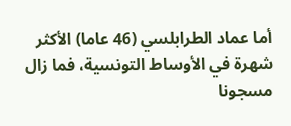أما عماد الطرابلسي (46 عاما) الأكثر شهرة في الأوساط التونسية، فما زال مسجونا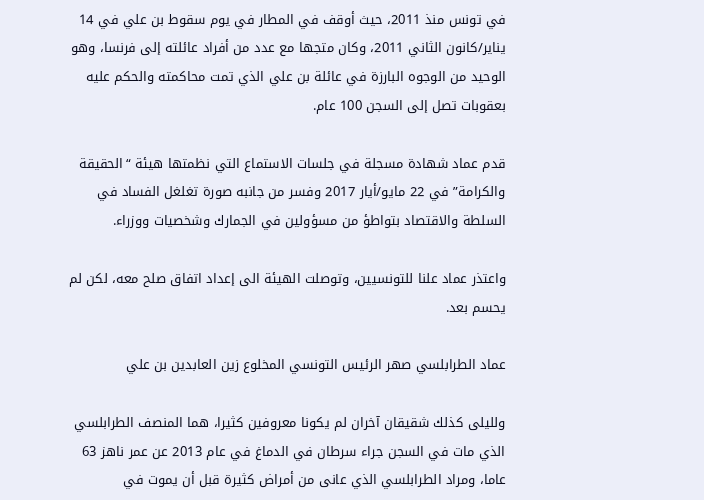في تونس منذ 2011، حيث أوقف في المطار في يوم سقوط بن علي في 14 يناير/كانون الثاني 2011، وكان متجها مع عدد من أفراد عائلته إلى فرنسا، وهو الوحيد من الوجوه البارزة في عائلة بن علي الذي تمت محاكمته والحكم عليه بعقوبات تصل إلى السجن 100 عام.

قدم عماد شهادة مسجلة في جلسات الاستماع التي نظمتها هيئة “الحقيقة والكرامة” في 22 مايو/أيار 2017 وفسر من جانبه صورة تغلغل الفساد في السلطة والاقتصاد بتواطؤ من مسؤولين في الجمارك وشخصيات ووزراء.

واعتذر عماد علنا للتونسيين، وتوصلت الهيئة الى إعداد اتفاق صلح معه، لكن لم يحسم بعد.

عماد الطرابلسي صهر الرئيس التونسي المخلوع زين العابدين بن علي

ولليلى كذلك شقيقان آخران لم يكونا معروفين كثيرا، هما المنصف الطرابلسي الذي مات في السجن جراء سرطان في الدماغ في عام 2013 عن عمر ناهز 63 عاما، ومراد الطرابلسي الذي عانى من أمراض كثيرة قبل أن يموت في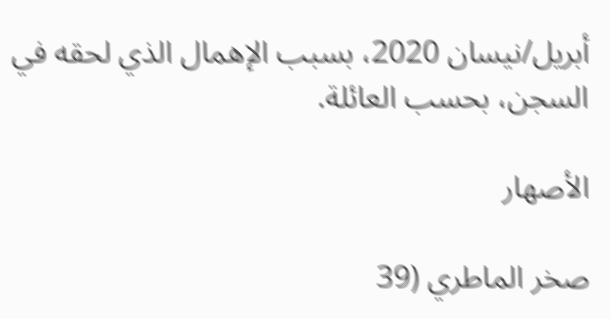أبريل/نيسان 2020، بسبب الإهمال الذي لحقه في السجن، بحسب العائلة.

الأصهار

صخر الماطري (39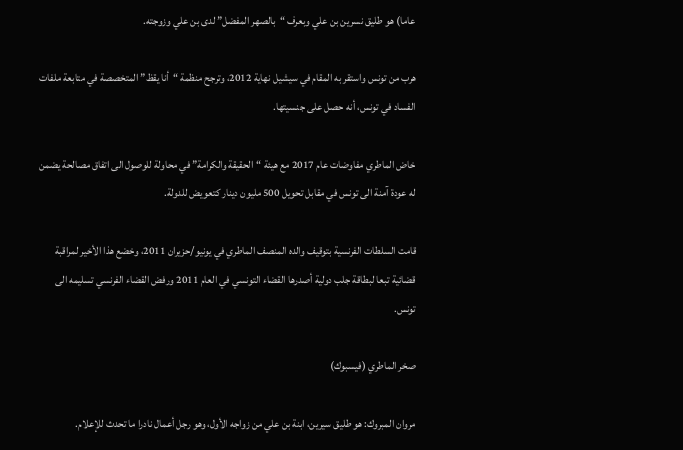عاما) هو طليق نسرين بن علي وبعرف “بالصهر المفضل” لدى بن علي وزوجته.

هرب من تونس واستقر به المقام في سيشيل نهاية 2012، وترجح منظمة “أنا يقظ” المتخصصة في متابعة ملفات الفساد في تونس، أنه حصل على جنسيتها.

خاض الماطري مفاوضات عام 2017 مع هيئة “الحقيقة والكرامة” في محاولة للوصول الى اتفاق مصالحة يضمن له عودة آمنة الى تونس في مقابل تحويل 500 مليون دينار كتعويض للدولة.

قامت السلطات الفرنسية بتوقيف والده المنصف الماطري في يونيو/حزيران 2011، وخضع هذا الأخير لمراقبة قضائية تبعا لبطاقة جلب دولية أصدرها القضاء التونسي في العام 2011 ورفض القضاء الفرنسي تسليمه الى تونس.

صخر الماطري (فيسبوك)

مروان المبروك: هو طليق سيرين، ابنة بن علي من زواجه الأول، وهو رجل أعمال نادرا ما تحدث للإعلام.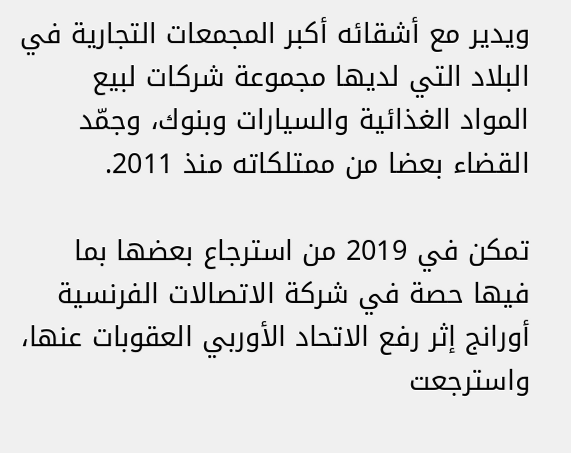ويدير مع أشقائه أكبر المجمعات التجارية في البلاد التي لديها مجموعة شركات لبيع المواد الغذائية والسيارات وبنوك، وجمّد القضاء بعضا من ممتلكاته منذ 2011.

تمكن في 2019 من استرجاع بعضها بما فيها حصة في شركة الاتصالات الفرنسية أورانج إثر رفع الاتحاد الأوربي العقوبات عنها، واسترجعت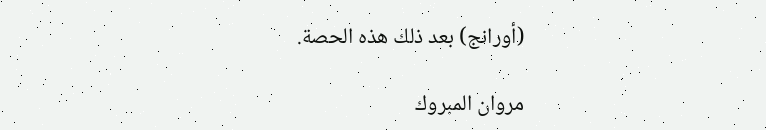(أورانج) بعد ذلك هذه الحصة.

مروان المبروك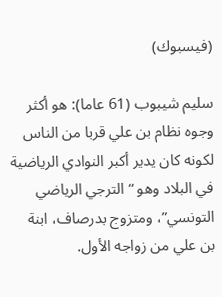(فيسبوك)

سليم شيبوب (61 عاما): هو أكثر وجوه نظام بن علي قربا من الناس لكونه كان يدير أكبر النوادي الرياضية في البلاد وهو “الترجي الرياضي التونسي”، ومتزوج بدرصاف، ابنة بن علي من زواجه الأول.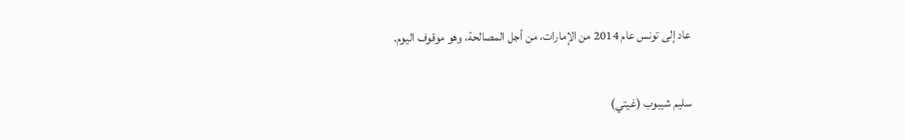عاد إلى تونس عام 2014 من الإمارات، من أجل المصالحة، وهو موقوف اليوم.

سليم شيبوب (غيتي)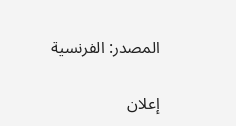المصدر: الفرنسية

إعلان